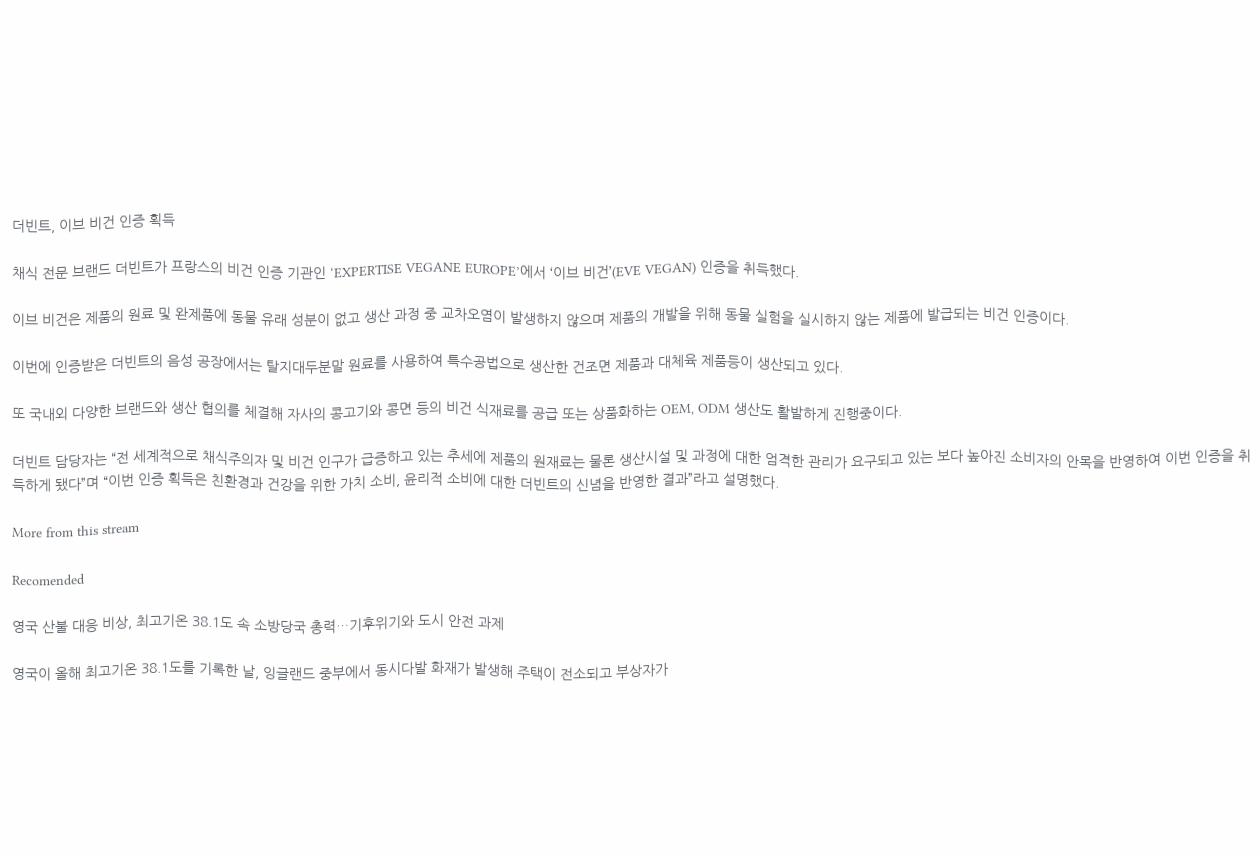더빈트, 이브 비건 인증 획득

채식 전문 브랜드 더빈트가 프랑스의 비건 인증 기관인 ‘EXPERTISE VEGANE EUROPE’에서 ‘이브 비건’(EVE VEGAN) 인증을 취득했다.

이브 비건은 제품의 원료 및 완제품에 동물 유래 성분이 없고 생산 과정 중 교차오염이 발생하지 않으며 제품의 개발을 위해 동물 실험을 실시하지 않는 제품에 발급되는 비건 인증이다.

이번에 인증받은 더빈트의 음성 공장에서는 탈지대두분말 원료를 사용하여 특수공법으로 생산한 건조면 제품과 대체육 제품등이 생산되고 있다.

또 국내외 다양한 브랜드와 생산 협의를 체결해 자사의 콩고기와 콩면 등의 비건 식재료를 공급 또는 상품화하는 OEM, ODM 생산도 활발하게 진행중이다.

더빈트 담당자는 “전 세계적으로 채식주의자 및 비건 인구가 급증하고 있는 추세에 제품의 원재료는 물론 생산시설 및 과정에 대한 엄격한 관리가 요구되고 있는 보다 높아진 소비자의 안목을 반영하여 이번 인증을 취득하게 됐다”며 “이번 인증 획득은 친환경과 건강을 위한 가치 소비, 윤리적 소비에 대한 더빈트의 신념을 반영한 결과”라고 설명했다.

More from this stream

Recomended

영국 산불 대응 비상, 최고기온 38.1도 속 소방당국 총력…기후위기와 도시 안전 과제

영국이 올해 최고기온 38.1도를 기록한 날, 잉글랜드 중부에서 동시다발 화재가 발생해 주택이 전소되고 부상자가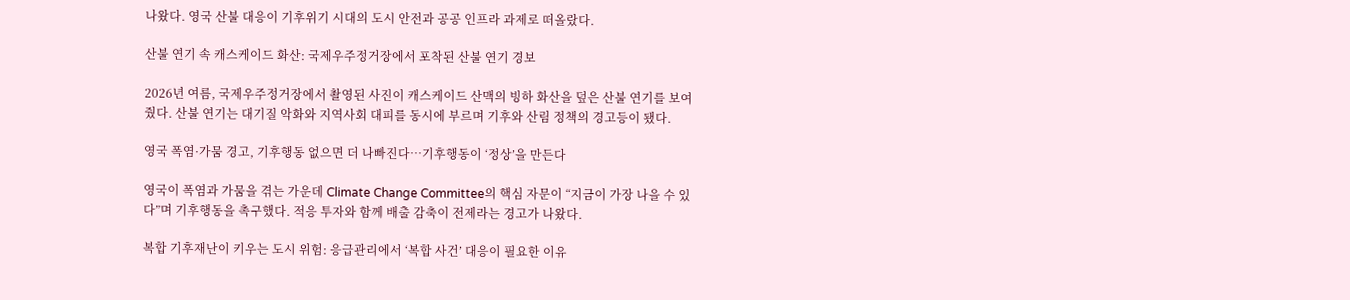나왔다. 영국 산불 대응이 기후위기 시대의 도시 안전과 공공 인프라 과제로 떠올랐다.

산불 연기 속 캐스케이드 화산: 국제우주정거장에서 포착된 산불 연기 경보

2026년 여름, 국제우주정거장에서 촬영된 사진이 캐스케이드 산맥의 빙하 화산을 덮은 산불 연기를 보여줬다. 산불 연기는 대기질 악화와 지역사회 대피를 동시에 부르며 기후와 산림 정책의 경고등이 됐다.

영국 폭염·가뭄 경고, 기후행동 없으면 더 나빠진다…기후행동이 ‘정상’을 만든다

영국이 폭염과 가뭄을 겪는 가운데 Climate Change Committee의 핵심 자문이 “지금이 가장 나을 수 있다”며 기후행동을 촉구했다. 적응 투자와 함께 배출 감축이 전제라는 경고가 나왔다.

복합 기후재난이 키우는 도시 위험: 응급관리에서 ‘복합 사건’ 대응이 필요한 이유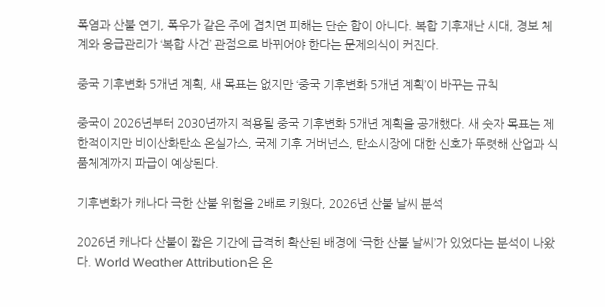폭염과 산불 연기, 폭우가 같은 주에 겹치면 피해는 단순 합이 아니다. 복합 기후재난 시대, 경보 체계와 응급관리가 ‘복합 사건’ 관점으로 바뀌어야 한다는 문제의식이 커진다.

중국 기후변화 5개년 계획, 새 목표는 없지만 ‘중국 기후변화 5개년 계획’이 바꾸는 규칙

중국이 2026년부터 2030년까지 적용될 중국 기후변화 5개년 계획을 공개했다. 새 숫자 목표는 제한적이지만 비이산화탄소 온실가스, 국제 기후 거버넌스, 탄소시장에 대한 신호가 뚜렷해 산업과 식품체계까지 파급이 예상된다.

기후변화가 캐나다 극한 산불 위험을 2배로 키웠다, 2026년 산불 날씨 분석

2026년 캐나다 산불이 짧은 기간에 급격히 확산된 배경에 ‘극한 산불 날씨’가 있었다는 분석이 나왔다. World Weather Attribution은 온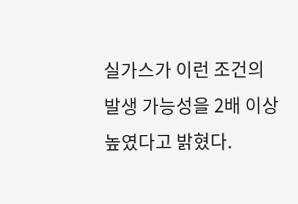실가스가 이런 조건의 발생 가능성을 2배 이상 높였다고 밝혔다.